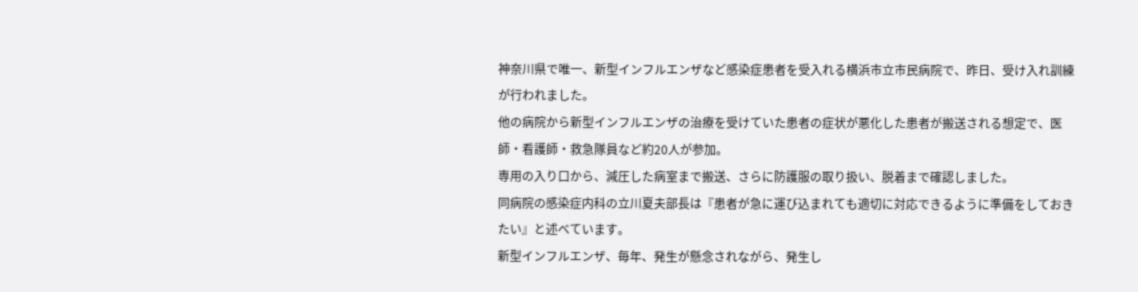神奈川県で唯一、新型インフルエンザなど感染症患者を受入れる横浜市立市民病院で、昨日、受け入れ訓練が行われました。
他の病院から新型インフルエンザの治療を受けていた患者の症状が悪化した患者が搬送される想定で、医師・看護師・救急隊員など約20人が参加。
専用の入り口から、減圧した病室まで搬送、さらに防護服の取り扱い、脱着まで確認しました。
同病院の感染症内科の立川夏夫部長は『患者が急に運び込まれても適切に対応できるように準備をしておきたい』と述べています。
新型インフルエンザ、毎年、発生が懸念されながら、発生し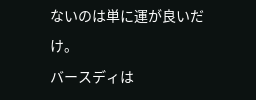ないのは単に運が良いだけ。
バースディは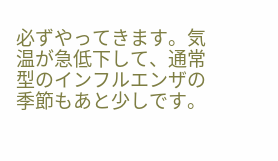必ずやってきます。気温が急低下して、通常型のインフルエンザの季節もあと少しです。